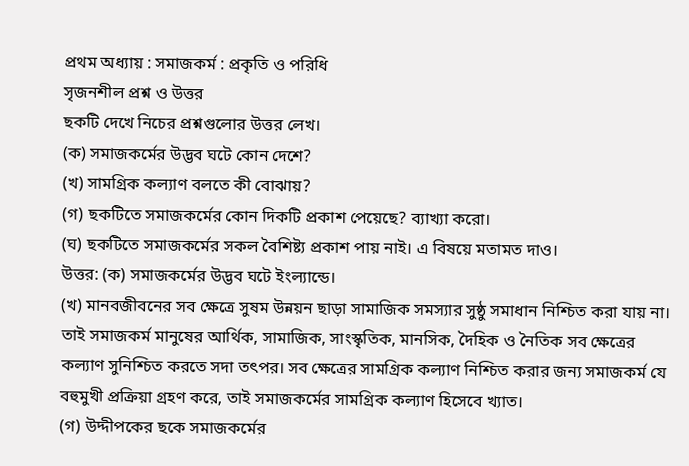প্রথম অধ্যায় : সমাজকর্ম : প্রকৃতি ও পরিধি
সৃজনশীল প্রশ্ন ও উত্তর
ছকটি দেখে নিচের প্রশ্নগুলোর উত্তর লেখ।
(ক) সমাজকর্মের উদ্ভব ঘটে কোন দেশে?
(খ) সামগ্রিক কল্যাণ বলতে কী বোঝায়?
(গ) ছকটিতে সমাজকর্মের কোন দিকটি প্রকাশ পেয়েছে? ব্যাখ্যা করো।
(ঘ) ছকটিতে সমাজকর্মের সকল বৈশিষ্ট্য প্রকাশ পায় নাই। এ বিষয়ে মতামত দাও।
উত্তর: (ক) সমাজকর্মের উদ্ভব ঘটে ইংল্যান্ডে।
(খ) মানবজীবনের সব ক্ষেত্রে সুষম উন্নয়ন ছাড়া সামাজিক সমস্যার সুষ্ঠু সমাধান নিশ্চিত করা যায় না। তাই সমাজকর্ম মানুষের আর্থিক, সামাজিক, সাংস্কৃতিক, মানসিক, দৈহিক ও নৈতিক সব ক্ষেত্রের কল্যাণ সুনিশ্চিত করতে সদা তৎপর। সব ক্ষেত্রের সামগ্রিক কল্যাণ নিশ্চিত করার জন্য সমাজকর্ম যে বহুমুখী প্রক্রিয়া গ্রহণ করে, তাই সমাজকর্মের সামগ্রিক কল্যাণ হিসেবে খ্যাত।
(গ) উদ্দীপকের ছকে সমাজকর্মের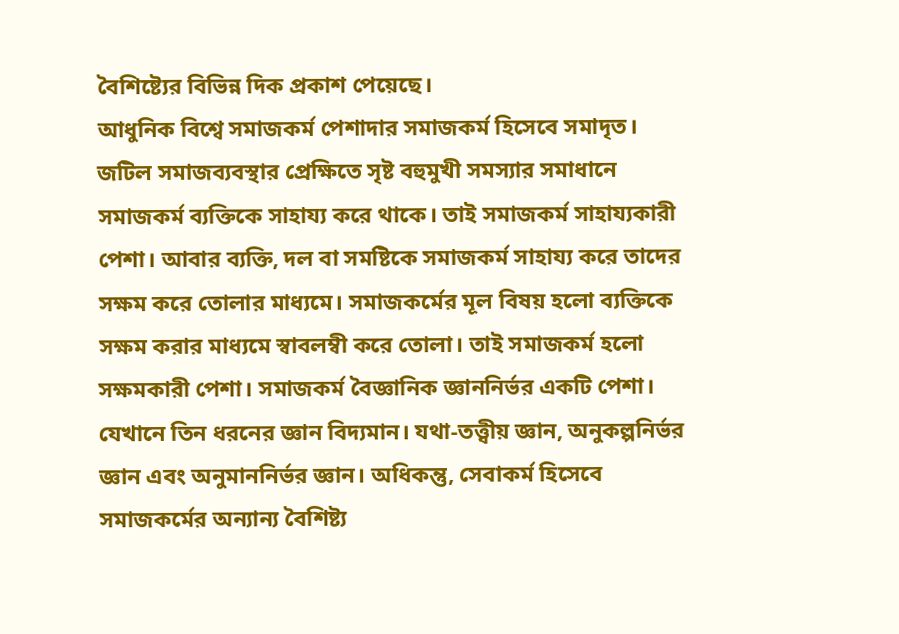বৈশিষ্ট্যের বিভিন্ন দিক প্রকাশ পেয়েছে।
আধুনিক বিশ্বে সমাজকর্ম পেশাদার সমাজকর্ম হিসেবে সমাদৃত। জটিল সমাজব্যবস্থার প্রেক্ষিতে সৃষ্ট বহুমুখী সমস্যার সমাধানে সমাজকর্ম ব্যক্তিকে সাহায্য করে থাকে। তাই সমাজকর্ম সাহায্যকারী পেশা। আবার ব্যক্তি, দল বা সমষ্টিকে সমাজকর্ম সাহায্য করে তাদের সক্ষম করে তোলার মাধ্যমে। সমাজকর্মের মূল বিষয় হলো ব্যক্তিকে সক্ষম করার মাধ্যমে স্বাবলম্বী করে তোলা। তাই সমাজকর্ম হলো সক্ষমকারী পেশা। সমাজকর্ম বৈজ্ঞানিক জ্ঞাননির্ভর একটি পেশা। যেখানে তিন ধরনের জ্ঞান বিদ্যমান। যথা-তত্ত্বীয় জ্ঞান, অনুকল্পনির্ভর জ্ঞান এবং অনুমাননির্ভর জ্ঞান। অধিকন্তু, সেবাকর্ম হিসেবে সমাজকর্মের অন্যান্য বৈশিষ্ট্য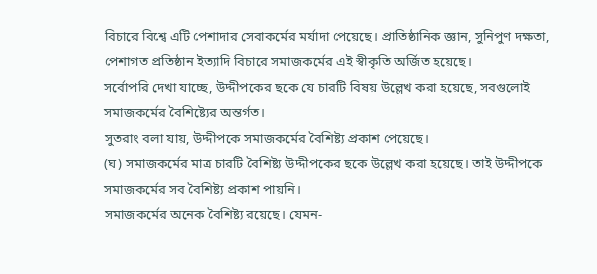বিচারে বিশ্বে এটি পেশাদার সেবাকর্মের মর্যাদা পেয়েছে। প্রাতিষ্ঠানিক জ্ঞান, সুনিপুণ দক্ষতা, পেশাগত প্রতিষ্ঠান ইত্যাদি বিচারে সমাজকর্মের এই স্বীকৃতি অর্জিত হয়েছে।
সর্বোপরি দেখা যাচ্ছে, উদ্দীপকের ছকে যে চারটি বিষয় উল্লেখ করা হয়েছে, সবগুলোই সমাজকর্মের বৈশিষ্ট্যের অন্তর্গত।
সুতরাং বলা যায়, উদ্দীপকে সমাজকর্মের বৈশিষ্ট্য প্রকাশ পেয়েছে।
(ঘ) সমাজকর্মের মাত্র চারটি বৈশিষ্ট্য উদ্দীপকের ছকে উল্লেখ করা হয়েছে। তাই উদ্দীপকে সমাজকর্মের সব বৈশিষ্ট্য প্রকাশ পায়নি।
সমাজকর্মের অনেক বৈশিষ্ট্য রয়েছে। যেমন-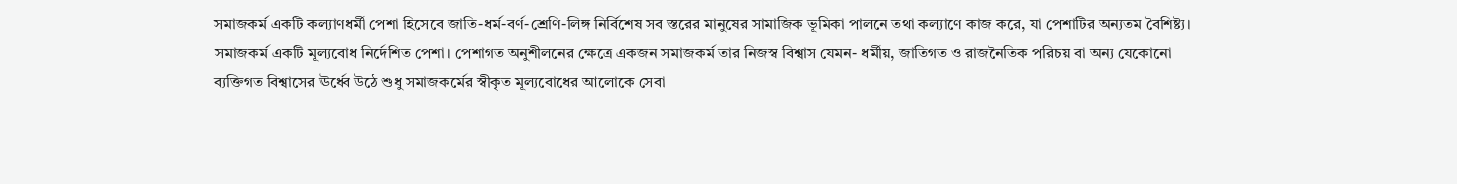সমাজকর্ম একটি কল্যাণধর্মী পেশা হিসেবে জাতি-ধর্ম-বর্ণ-শ্রেণি-লিঙ্গ নির্বিশেষ সব স্তরের মানুষের সামাজিক ভূমিকা পালনে তথা কল্যাণে কাজ করে, যা পেশাটির অন্যতম বৈশিষ্ট্য। সমাজকর্ম একটি মূল্যবোধ নির্দেশিত পেশা। পেশাগত অনুশীলনের ক্ষেত্রে একজন সমাজকর্ম তার নিজস্ব বিশ্বাস যেমন- ধর্মীয়, জাতিগত ও রাজনৈতিক পরিচয় বা অন্য যেকোনো ব্যক্তিগত বিশ্বাসের ঊর্ধ্বে উঠে শুধু সমাজকর্মের স্বীকৃত মূল্যবোধের আলোকে সেবা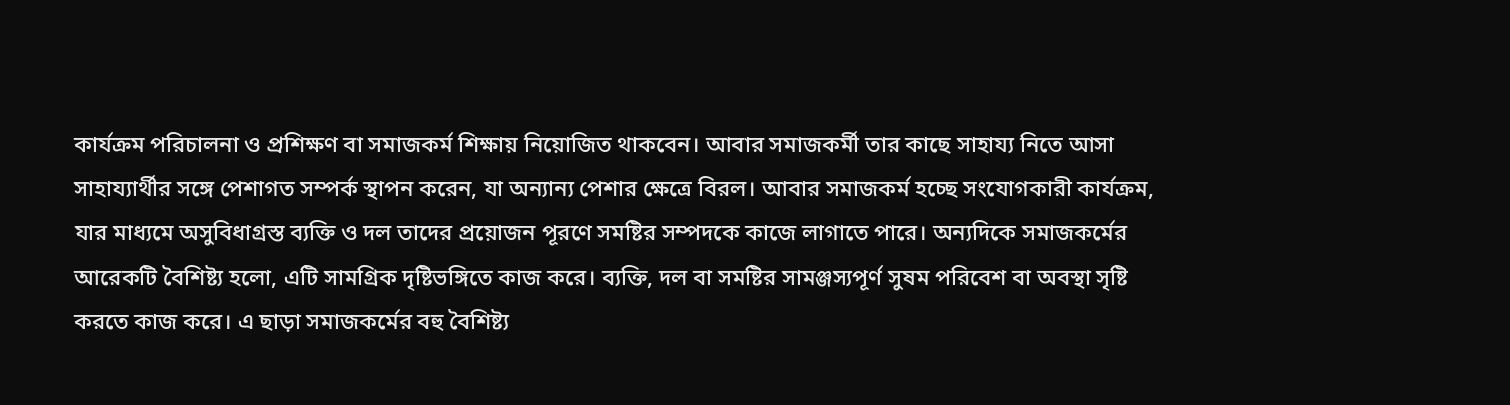কার্যক্রম পরিচালনা ও প্রশিক্ষণ বা সমাজকর্ম শিক্ষায় নিয়োজিত থাকবেন। আবার সমাজকর্মী তার কাছে সাহায্য নিতে আসা সাহায্যার্থীর সঙ্গে পেশাগত সম্পর্ক স্থাপন করেন, যা অন্যান্য পেশার ক্ষেত্রে বিরল। আবার সমাজকর্ম হচ্ছে সংযোগকারী কার্যক্রম, যার মাধ্যমে অসুবিধাগ্রস্ত ব্যক্তি ও দল তাদের প্রয়োজন পূরণে সমষ্টির সম্পদকে কাজে লাগাতে পারে। অন্যদিকে সমাজকর্মের আরেকটি বৈশিষ্ট্য হলো, এটি সামগ্রিক দৃষ্টিভঙ্গিতে কাজ করে। ব্যক্তি, দল বা সমষ্টির সামঞ্জস্যপূর্ণ সুষম পরিবেশ বা অবস্থা সৃষ্টি করতে কাজ করে। এ ছাড়া সমাজকর্মের বহু বৈশিষ্ট্য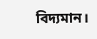বিদ্যমান।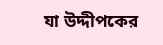যা উদ্দীপকের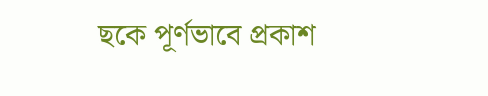ছকে পূর্ণভাবে প্রকাশ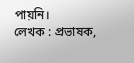পায়নি।
লেখক : প্রভাষক,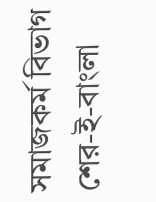সমাজকর্ম বিভাগ
শের-ই-বাংলা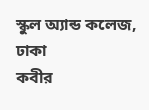স্কুল অ্যান্ড কলেজ, ঢাকা
কবীর